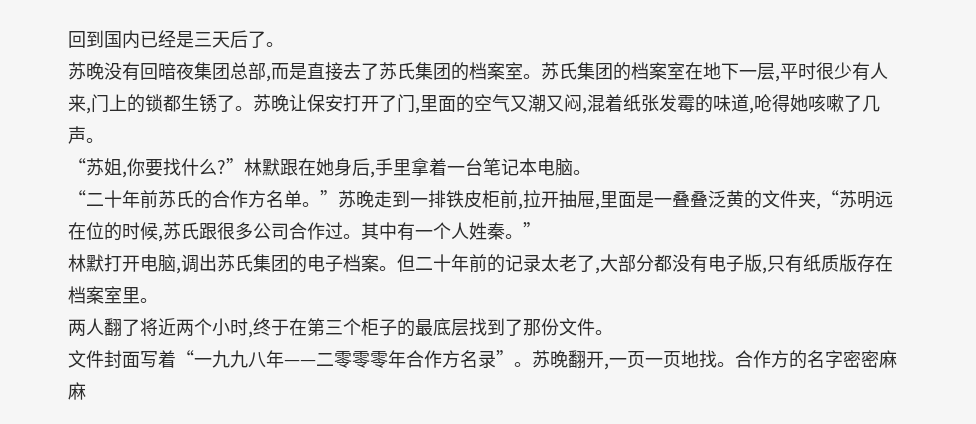回到国内已经是三天后了。
苏晚没有回暗夜集团总部,而是直接去了苏氏集团的档案室。苏氏集团的档案室在地下一层,平时很少有人来,门上的锁都生锈了。苏晚让保安打开了门,里面的空气又潮又闷,混着纸张发霉的味道,呛得她咳嗽了几声。
“苏姐,你要找什么?”林默跟在她身后,手里拿着一台笔记本电脑。
“二十年前苏氏的合作方名单。”苏晚走到一排铁皮柜前,拉开抽屉,里面是一叠叠泛黄的文件夹,“苏明远在位的时候,苏氏跟很多公司合作过。其中有一个人姓秦。”
林默打开电脑,调出苏氏集团的电子档案。但二十年前的记录太老了,大部分都没有电子版,只有纸质版存在档案室里。
两人翻了将近两个小时,终于在第三个柜子的最底层找到了那份文件。
文件封面写着“一九九八年——二零零零年合作方名录”。苏晚翻开,一页一页地找。合作方的名字密密麻麻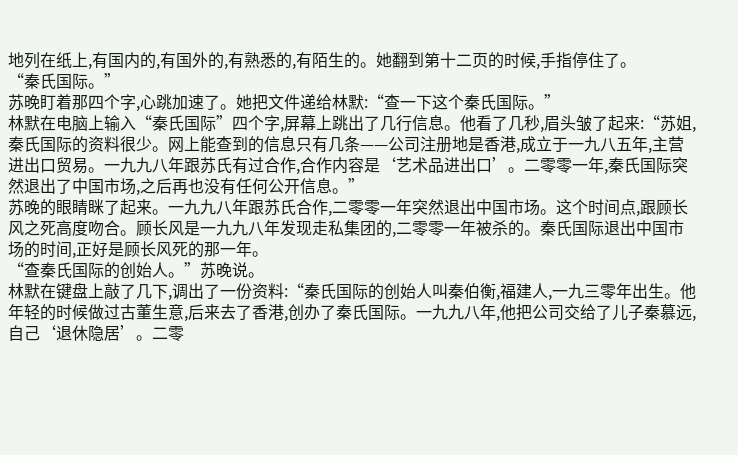地列在纸上,有国内的,有国外的,有熟悉的,有陌生的。她翻到第十二页的时候,手指停住了。
“秦氏国际。”
苏晚盯着那四个字,心跳加速了。她把文件递给林默:“查一下这个秦氏国际。”
林默在电脑上输入“秦氏国际”四个字,屏幕上跳出了几行信息。他看了几秒,眉头皱了起来:“苏姐,秦氏国际的资料很少。网上能查到的信息只有几条——公司注册地是香港,成立于一九八五年,主营进出口贸易。一九九八年跟苏氏有过合作,合作内容是‘艺术品进出口’。二零零一年,秦氏国际突然退出了中国市场,之后再也没有任何公开信息。”
苏晚的眼睛眯了起来。一九九八年跟苏氏合作,二零零一年突然退出中国市场。这个时间点,跟顾长风之死高度吻合。顾长风是一九九八年发现走私集团的,二零零一年被杀的。秦氏国际退出中国市场的时间,正好是顾长风死的那一年。
“查秦氏国际的创始人。”苏晚说。
林默在键盘上敲了几下,调出了一份资料:“秦氏国际的创始人叫秦伯衡,福建人,一九三零年出生。他年轻的时候做过古董生意,后来去了香港,创办了秦氏国际。一九九八年,他把公司交给了儿子秦慕远,自己‘退休隐居’。二零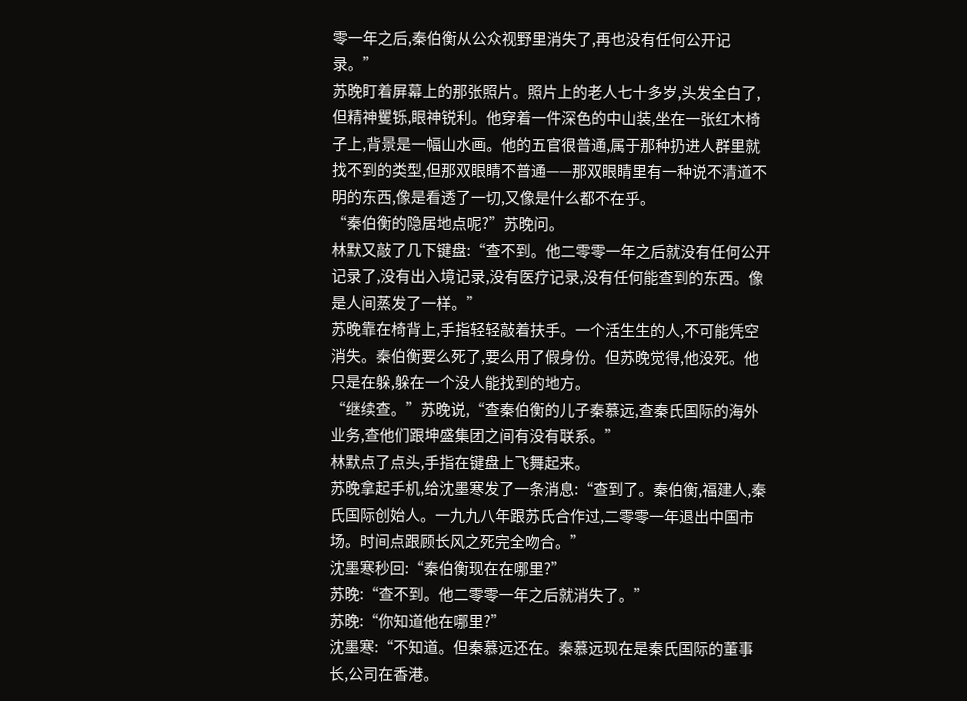零一年之后,秦伯衡从公众视野里消失了,再也没有任何公开记录。”
苏晚盯着屏幕上的那张照片。照片上的老人七十多岁,头发全白了,但精神矍铄,眼神锐利。他穿着一件深色的中山装,坐在一张红木椅子上,背景是一幅山水画。他的五官很普通,属于那种扔进人群里就找不到的类型,但那双眼睛不普通——那双眼睛里有一种说不清道不明的东西,像是看透了一切,又像是什么都不在乎。
“秦伯衡的隐居地点呢?”苏晚问。
林默又敲了几下键盘:“查不到。他二零零一年之后就没有任何公开记录了,没有出入境记录,没有医疗记录,没有任何能查到的东西。像是人间蒸发了一样。”
苏晚靠在椅背上,手指轻轻敲着扶手。一个活生生的人,不可能凭空消失。秦伯衡要么死了,要么用了假身份。但苏晚觉得,他没死。他只是在躲,躲在一个没人能找到的地方。
“继续查。”苏晚说,“查秦伯衡的儿子秦慕远,查秦氏国际的海外业务,查他们跟坤盛集团之间有没有联系。”
林默点了点头,手指在键盘上飞舞起来。
苏晚拿起手机,给沈墨寒发了一条消息:“查到了。秦伯衡,福建人,秦氏国际创始人。一九九八年跟苏氏合作过,二零零一年退出中国市场。时间点跟顾长风之死完全吻合。”
沈墨寒秒回:“秦伯衡现在在哪里?”
苏晚:“查不到。他二零零一年之后就消失了。”
苏晚:“你知道他在哪里?”
沈墨寒:“不知道。但秦慕远还在。秦慕远现在是秦氏国际的董事长,公司在香港。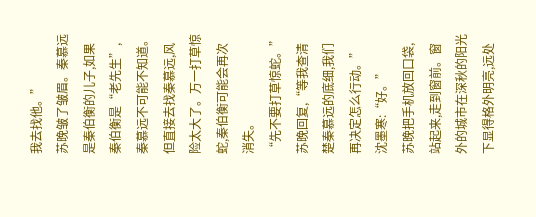我去找他。”
苏晚皱了皱眉。秦慕远是秦伯衡的儿子,如果秦伯衡是“老先生”,秦慕远不可能不知道。但直接去找秦慕远,风险太大了。万一打草惊蛇,秦伯衡可能会再次消失。
“先不要打草惊蛇。”苏晚回复,“等我查清楚秦慕远的底细,我们再决定怎么行动。”
沈墨寒:“好。”
苏晚把手机放回口袋,站起来,走到窗前。窗外的城市在深秋的阳光下显得格外明亮,远处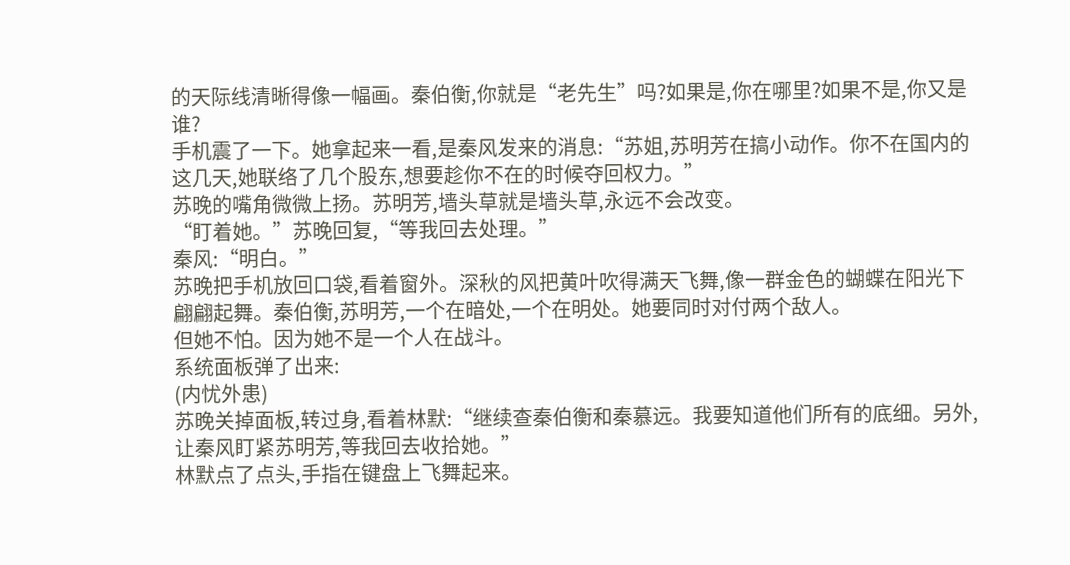的天际线清晰得像一幅画。秦伯衡,你就是“老先生”吗?如果是,你在哪里?如果不是,你又是谁?
手机震了一下。她拿起来一看,是秦风发来的消息:“苏姐,苏明芳在搞小动作。你不在国内的这几天,她联络了几个股东,想要趁你不在的时候夺回权力。”
苏晚的嘴角微微上扬。苏明芳,墙头草就是墙头草,永远不会改变。
“盯着她。”苏晚回复,“等我回去处理。”
秦风:“明白。”
苏晚把手机放回口袋,看着窗外。深秋的风把黄叶吹得满天飞舞,像一群金色的蝴蝶在阳光下翩翩起舞。秦伯衡,苏明芳,一个在暗处,一个在明处。她要同时对付两个敌人。
但她不怕。因为她不是一个人在战斗。
系统面板弹了出来:
(内忧外患)
苏晚关掉面板,转过身,看着林默:“继续查秦伯衡和秦慕远。我要知道他们所有的底细。另外,让秦风盯紧苏明芳,等我回去收拾她。”
林默点了点头,手指在键盘上飞舞起来。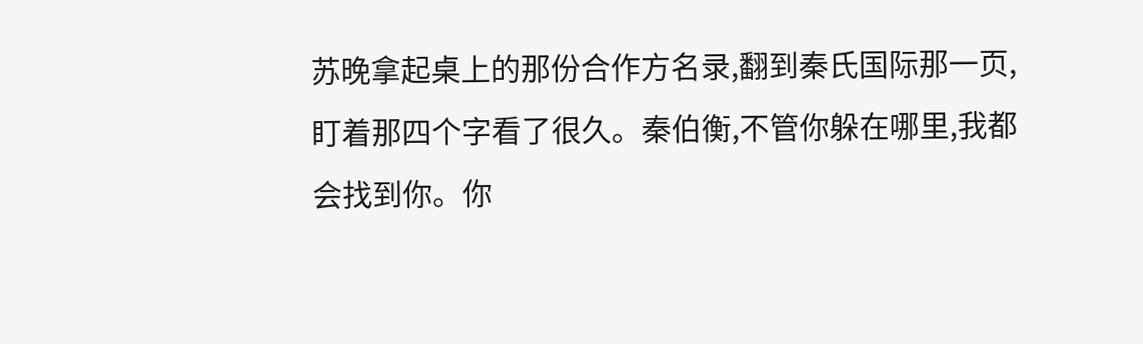苏晚拿起桌上的那份合作方名录,翻到秦氏国际那一页,盯着那四个字看了很久。秦伯衡,不管你躲在哪里,我都会找到你。你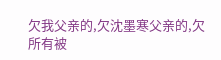欠我父亲的,欠沈墨寒父亲的,欠所有被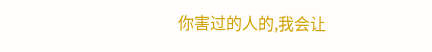你害过的人的,我会让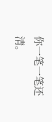你一笔一笔还清。